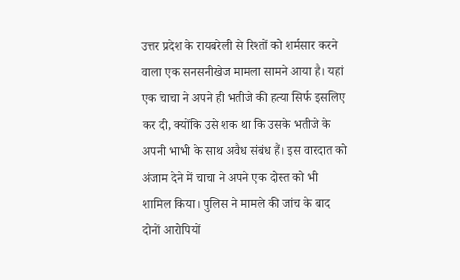उत्तर प्रदेश के रायबरेली से रिश्तों को शर्मसार करने वाला एक सनसनीखेज मामला सामने आया है। यहां एक चाचा ने अपने ही भतीजे की हत्या सिर्फ इसलिए कर दी, क्योंकि उसे शक था कि उसके भतीजे के अपनी भाभी के साथ अवैध संबंध हैं। इस वारदात को अंजाम देने में चाचा ने अपने एक दोस्त को भी शामिल किया। पुलिस ने मामले की जांच के बाद दोनों आरोपियों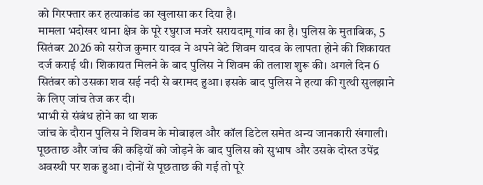को गिरफ्तार कर हत्याकांड का खुलासा कर दिया है।
मामला भदोखर थाना क्षेत्र के पूरे रघुराज मजरे सरायदामू गांव का है। पुलिस के मुताबिक, 5 सितंबर 2026 को सरोज कुमार यादव ने अपने बेटे शिवम यादव के लापता होने की शिकायत दर्ज कराई थी। शिकायत मिलने के बाद पुलिस ने शिवम की तलाश शुरू की। अगले दिन 6 सितंबर को उसका शव सई नदी से बरामद हुआ। इसके बाद पुलिस ने हत्या की गुत्थी सुलझाने के लिए जांच तेज कर दी।
भाभी से संबंध होने का था शक
जांच के दौरान पुलिस ने शिवम के मोबाइल और कॉल डिटेल समेत अन्य जानकारी खंगाली। पूछताछ और जांच की कड़ियों को जोड़ने के बाद पुलिस को सुभाष और उसके दोस्त उपेंद्र अवस्थी पर शक हुआ। दोनों से पूछताछ की गई तो पूरे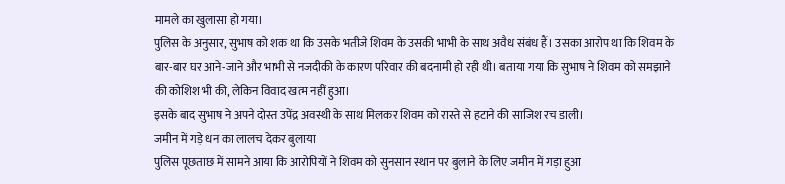मामले का खुलासा हो गया।
पुलिस के अनुसार, सुभाष को शक था कि उसके भतीजे शिवम के उसकी भाभी के साथ अवैध संबंध हैं। उसका आरोप था कि शिवम के बार-बार घर आने-जाने और भाभी से नजदीकी के कारण परिवार की बदनामी हो रही थी। बताया गया कि सुभाष ने शिवम को समझाने की कोशिश भी की, लेकिन विवाद खत्म नहीं हुआ।
इसके बाद सुभाष ने अपने दोस्त उपेंद्र अवस्थी के साथ मिलकर शिवम को रास्ते से हटाने की साजिश रच डाली।
जमीन में गड़े धन का लालच देकर बुलाया
पुलिस पूछताछ में सामने आया कि आरोपियों ने शिवम को सुनसान स्थान पर बुलाने के लिए जमीन में गड़ा हुआ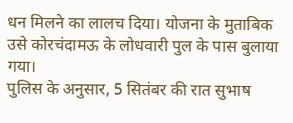धन मिलने का लालच दिया। योजना के मुताबिक उसे कोरचंदामऊ के लोधवारी पुल के पास बुलाया गया।
पुलिस के अनुसार, 5 सितंबर की रात सुभाष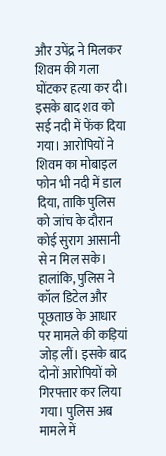और उपेंद्र ने मिलकर शिवम की गला घोंटकर हत्या कर दी। इसके बाद शव को सई नदी में फेंक दिया गया। आरोपियों ने शिवम का मोबाइल फोन भी नदी में डाल दिया, ताकि पुलिस को जांच के दौरान कोई सुराग आसानी से न मिल सके।
हालांकि, पुलिस ने कॉल डिटेल और पूछताछ के आधार पर मामले की कड़ियां जोड़ लीं। इसके बाद दोनों आरोपियों को गिरफ्तार कर लिया गया। पुलिस अब मामले में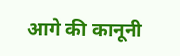आगे की कानूनी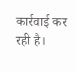कार्रवाई कर रही है।